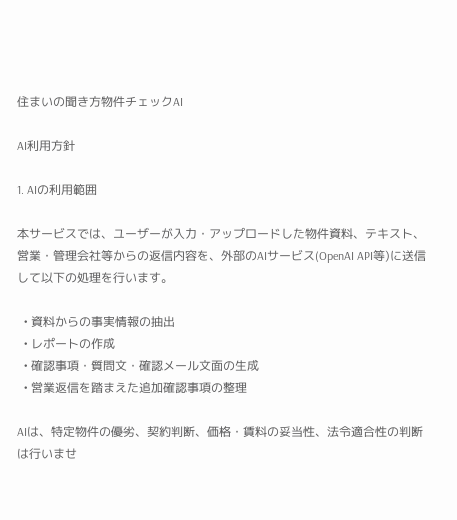住まいの聞き方物件チェックAI

AI利用方針

1. AIの利用範囲

本サービスでは、ユーザーが入力・アップロードした物件資料、テキスト、営業・管理会社等からの返信内容を、外部のAIサービス(OpenAI API等)に送信して以下の処理を行います。

  • 資料からの事実情報の抽出
  • レポートの作成
  • 確認事項・質問文・確認メール文面の生成
  • 営業返信を踏まえた追加確認事項の整理

AIは、特定物件の優劣、契約判断、価格・賃料の妥当性、法令適合性の判断は行いませ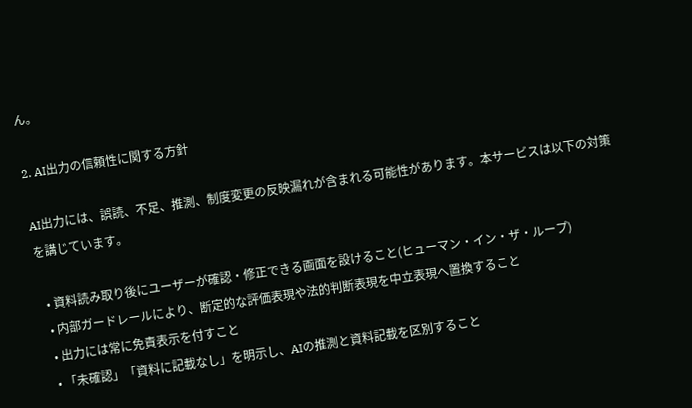ん。

2. AI出力の信頼性に関する方針

AI出力には、誤読、不足、推測、制度変更の反映漏れが含まれる可能性があります。本サービスは以下の対策を講じています。

  • 資料読み取り後にユーザーが確認・修正できる画面を設けること(ヒューマン・イン・ザ・ループ)
  • 内部ガードレールにより、断定的な評価表現や法的判断表現を中立表現へ置換すること
  • 出力には常に免責表示を付すこと
  • 「未確認」「資料に記載なし」を明示し、AIの推測と資料記載を区別すること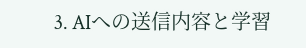3. AIへの送信内容と学習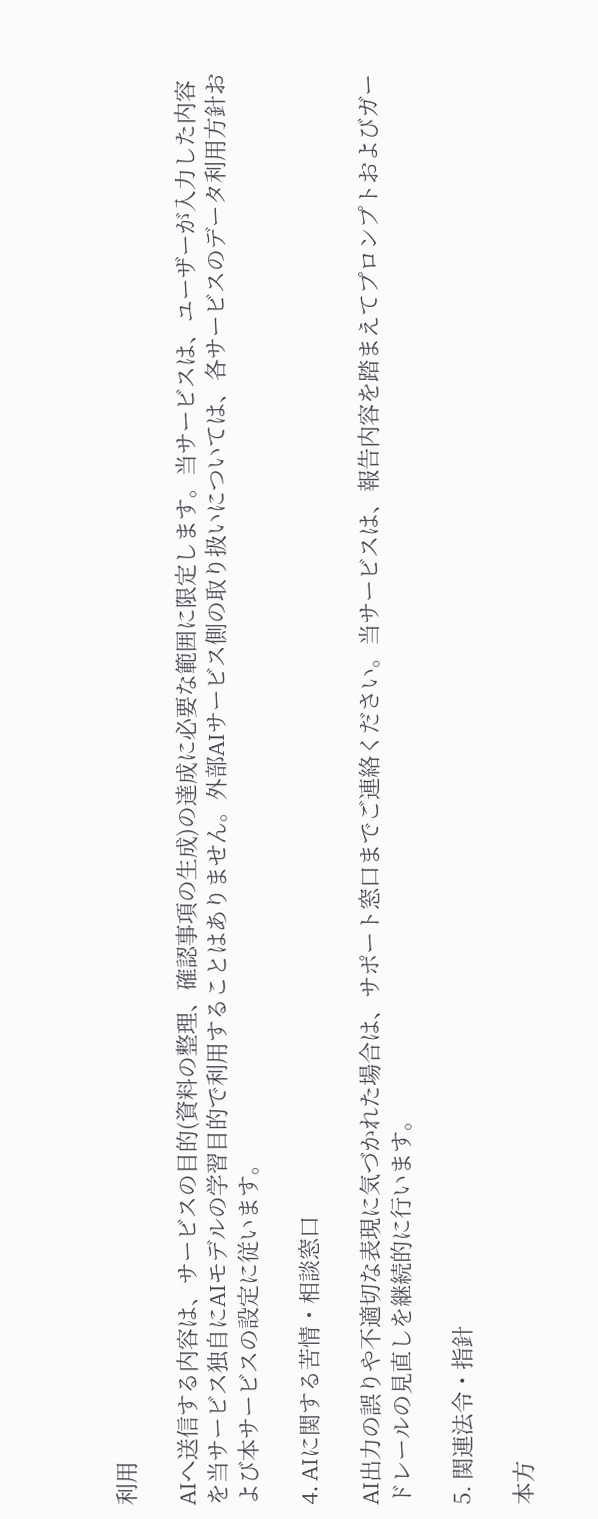利用

AIへ送信する内容は、サービスの目的(資料の整理、確認事項の生成)の達成に必要な範囲に限定します。当サービスは、ユーザーが入力した内容を当サービス独自にAIモデルの学習目的で利用することはありません。外部AIサービス側の取り扱いについては、各サービスのデータ利用方針および本サービスの設定に従います。

4. AIに関する苦情・相談窓口

AI出力の誤りや不適切な表現に気づかれた場合は、サポート窓口までご連絡ください。当サービスは、報告内容を踏まえてプロンプトおよびガードレールの見直しを継続的に行います。

5. 関連法令・指針

本方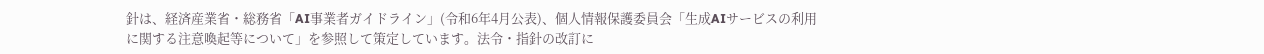針は、経済産業省・総務省「AI事業者ガイドライン」(令和6年4月公表)、個人情報保護委員会「生成AIサービスの利用に関する注意喚起等について」を参照して策定しています。法令・指針の改訂に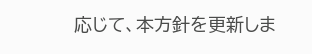応じて、本方針を更新しま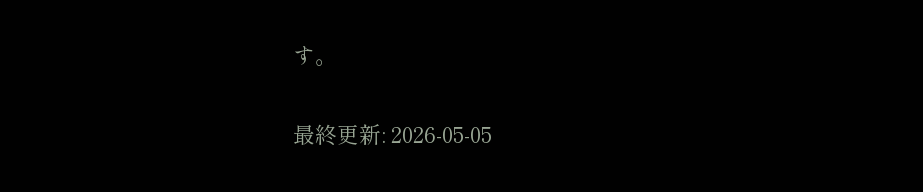す。

最終更新: 2026-05-05